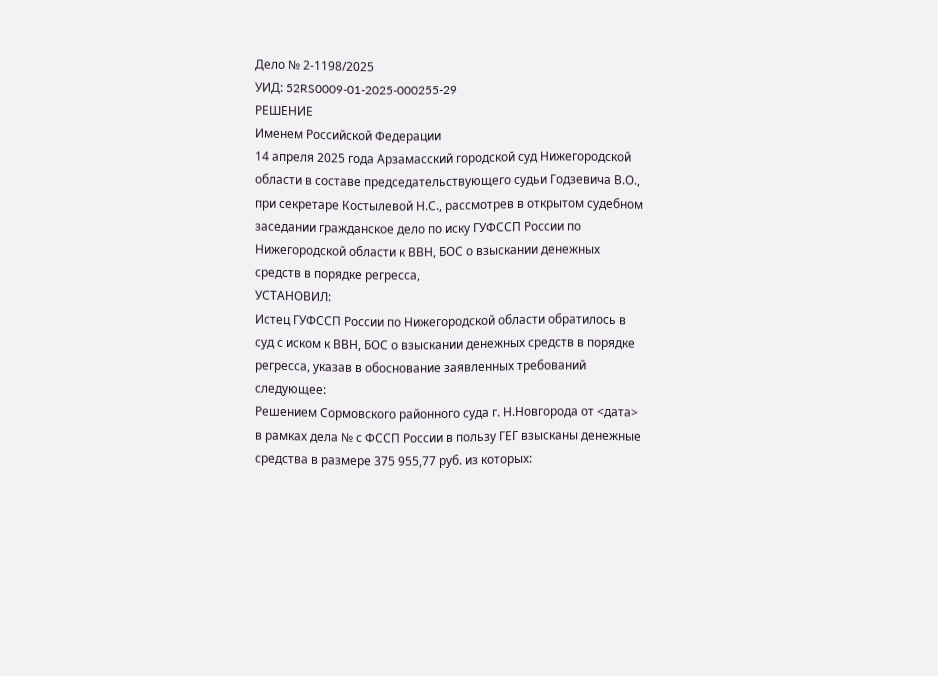Дело № 2-1198/2025
УИД: 52RS0009-01-2025-000255-29
РЕШЕНИЕ
Именем Российской Федерации
14 апреля 2025 года Арзамасский городской суд Нижегородской области в составе председательствующего судьи Годзевича В.О., при секретаре Костылевой Н.С., рассмотрев в открытом судебном заседании гражданское дело по иску ГУФССП России по Нижегородской области к ВВН, БОС о взыскании денежных средств в порядке регресса,
УСТАНОВИЛ:
Истец ГУФССП России по Нижегородской области обратилось в суд с иском к ВВН, БОС о взыскании денежных средств в порядке регресса, указав в обоснование заявленных требований следующее:
Решением Сормовского районного суда г. Н.Новгорода от <дата> в рамках дела № с ФССП России в пользу ГЕГ взысканы денежные средства в размере 375 955,77 руб. из которых: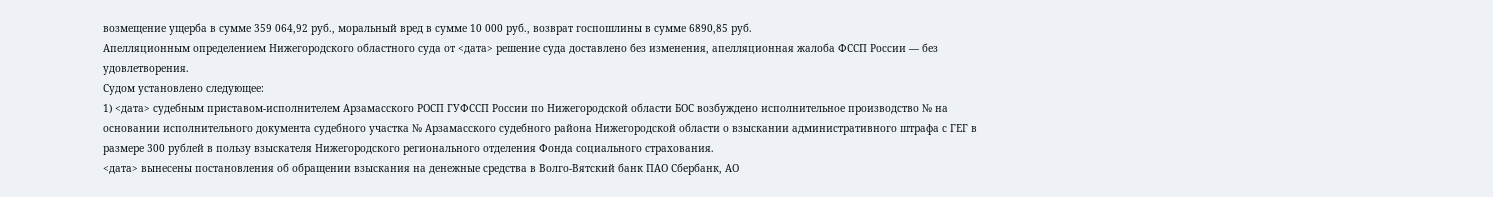возмещение ущерба в сумме 359 064,92 руб., моральный вред в сумме 10 000 руб., возврат госпошлины в сумме 6890,85 руб.
Апелляционным определением Нижегородского областного суда от <дата> решение суда доставлено без изменения, апелляционная жалоба ФССП России — без удовлетворения.
Судом установлено следующее:
1) <дата> судебным приставом-исполнителем Арзамасского РОСП ГУФССП России по Нижегородской области БОС возбуждено исполнительное производство № на основании исполнительного документа судебного участка № Арзамасского судебного района Нижегородской области о взыскании административного штрафа с ГЕГ в размере 300 рублей в пользу взыскателя Нижегородского регионального отделения Фонда социального страхования.
<дата> вынесены постановления об обращении взыскания на денежные средства в Волго-Вятский банк ПАО Сбербанк, АО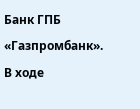Банк ГПБ «Газпромбанк». В ходе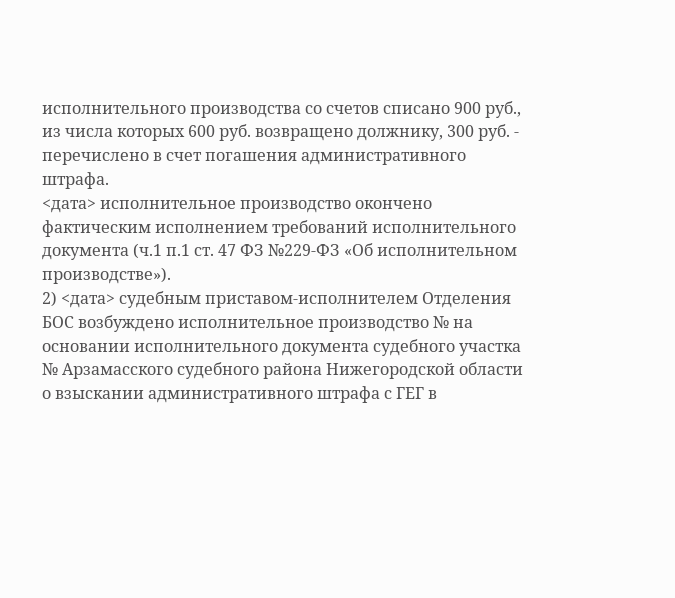исполнительного производства со счетов списано 900 руб., из числа которых 600 руб. возвращено должнику, 300 руб. - перечислено в счет погашения административного штрафа.
<дата> исполнительное производство окончено фактическим исполнением требований исполнительного документа (ч.1 п.1 ст. 47 ФЗ №229-ФЗ «Об исполнительном производстве»).
2) <дата> судебным приставом-исполнителем Отделения БОС возбуждено исполнительное производство № на основании исполнительного документа судебного участка № Арзамасского судебного района Нижегородской области о взыскании административного штрафа с ГЕГ в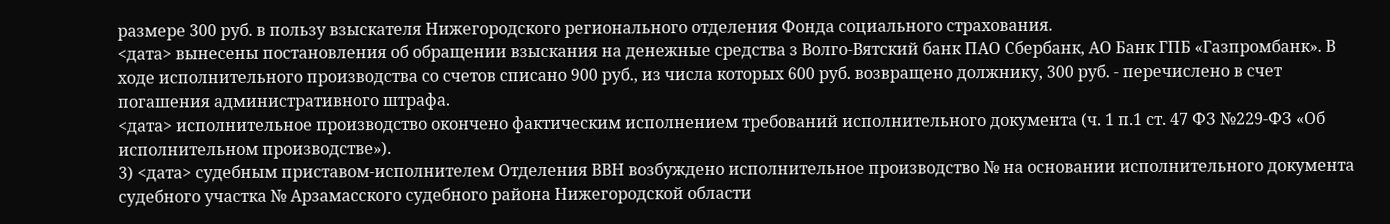размере 300 руб. в пользу взыскателя Нижегородского регионального отделения Фонда социального страхования.
<дата> вынесены постановления об обращении взыскания на денежные средства з Волго-Вятский банк ПАО Сбербанк, АО Банк ГПБ «Газпромбанк». В ходе исполнительного производства со счетов списано 900 руб., из числа которых 600 руб. возвращено должнику, 300 руб. - перечислено в счет погашения административного штрафа.
<дата> исполнительное производство окончено фактическим исполнением требований исполнительного документа (ч. 1 п.1 ст. 47 ФЗ №229-ФЗ «Об исполнительном производстве»).
3) <дата> судебным приставом-исполнителем Отделения ВВН возбуждено исполнительное производство № на основании исполнительного документа судебного участка № Арзамасского судебного района Нижегородской области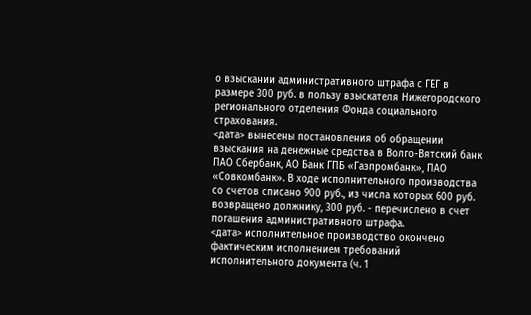о взыскании административного штрафа с ГЕГ в размере 300 руб. в пользу взыскателя Нижегородского регионального отделения Фонда социального страхования.
<дата> вынесены постановления об обращении взыскания на денежные средства в Волго-Вятский банк ПАО Сбербанк, АО Банк ГПБ «Газпромбанк», ПАО «Совкомбанк». В ходе исполнительного производства со счетов списано 900 руб., из числа которых 600 руб. возвращено должнику, 300 руб. - перечислено в счет погашения административного штрафа.
<дата> исполнительное производство окончено фактическим исполнением требований исполнительного документа (ч. 1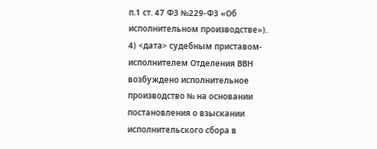п.1 ст. 47 ФЗ №229-ФЗ «Об исполнительном производстве»).
4) <дата> судебным приставом-исполнителем Отделения ВВН возбуждено исполнительное производство № на основании постановления о взыскании исполнительского сбора в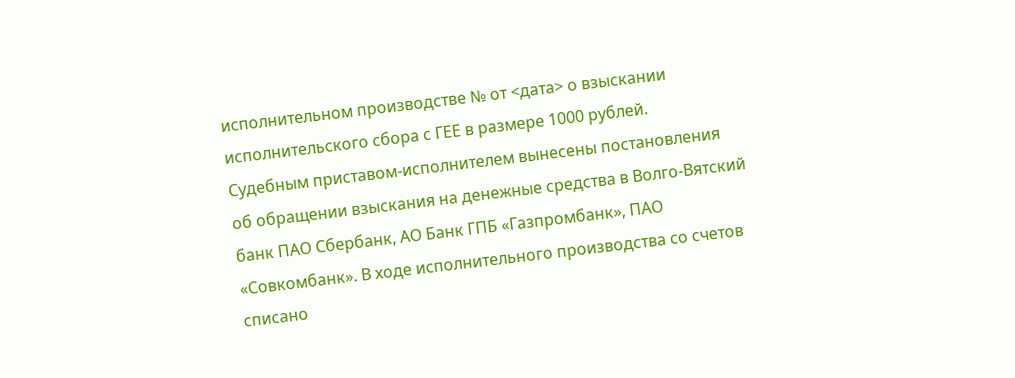исполнительном производстве № от <дата> о взыскании исполнительского сбора с ГЕЕ в размере 1000 рублей.
Судебным приставом-исполнителем вынесены постановления об обращении взыскания на денежные средства в Волго-Вятский банк ПАО Сбербанк, АО Банк ГПБ «Газпромбанк», ПАО «Совкомбанк». В ходе исполнительного производства со счетов списано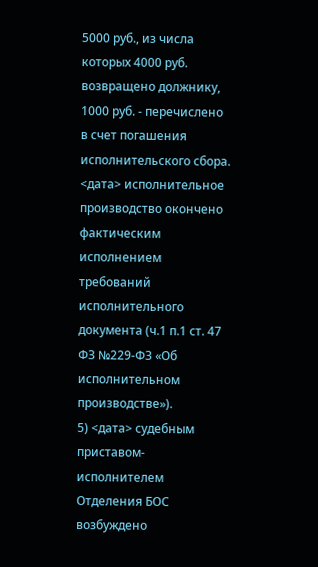5000 руб., из числа которых 4000 руб. возвращено должнику, 1000 руб. - перечислено в счет погашения исполнительского сбора.
<дата> исполнительное производство окончено фактическим исполнением требований исполнительного документа (ч.1 п.1 ст. 47 ФЗ №229-ФЗ «Об исполнительном производстве»).
5) <дата> судебным приставом-исполнителем Отделения БОС возбуждено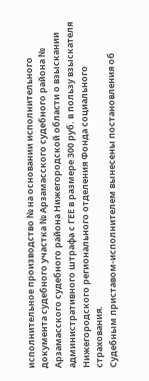исполнительное производство № на основании исполнительного документа судебного участка № Арзамасского судебного района № Арзамасского судебного района Нижегородской области о взыскании административного штрафа с ГЕЕ в размере 300 руб. в пользу взыскателя Нижегородского регионального отделения Фонда социального страхования.
Судебным приставом-исполнителем вынесены постановления об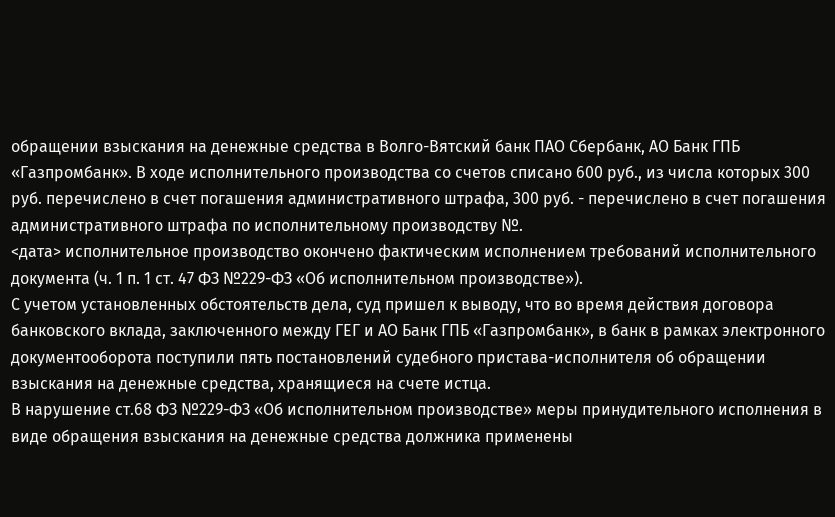обращении взыскания на денежные средства в Волго-Вятский банк ПАО Сбербанк, АО Банк ГПБ «Газпромбанк». В ходе исполнительного производства со счетов списано 600 руб., из числа которых 300 руб. перечислено в счет погашения административного штрафа, 300 руб. - перечислено в счет погашения административного штрафа по исполнительному производству №.
<дата> исполнительное производство окончено фактическим исполнением требований исполнительного документа (ч. 1 п. 1 ст. 47 ФЗ №229-ФЗ «Об исполнительном производстве»).
С учетом установленных обстоятельств дела, суд пришел к выводу, что во время действия договора банковского вклада, заключенного между ГЕГ и АО Банк ГПБ «Газпромбанк», в банк в рамках электронного документооборота поступили пять постановлений судебного пристава-исполнителя об обращении взыскания на денежные средства, хранящиеся на счете истца.
В нарушение ст.68 ФЗ №229-ФЗ «Об исполнительном производстве» меры принудительного исполнения в виде обращения взыскания на денежные средства должника применены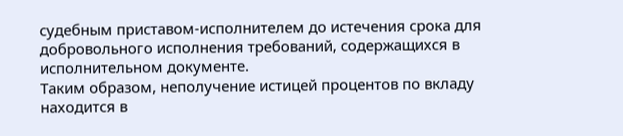судебным приставом-исполнителем до истечения срока для добровольного исполнения требований, содержащихся в исполнительном документе.
Таким образом, неполучение истицей процентов по вкладу находится в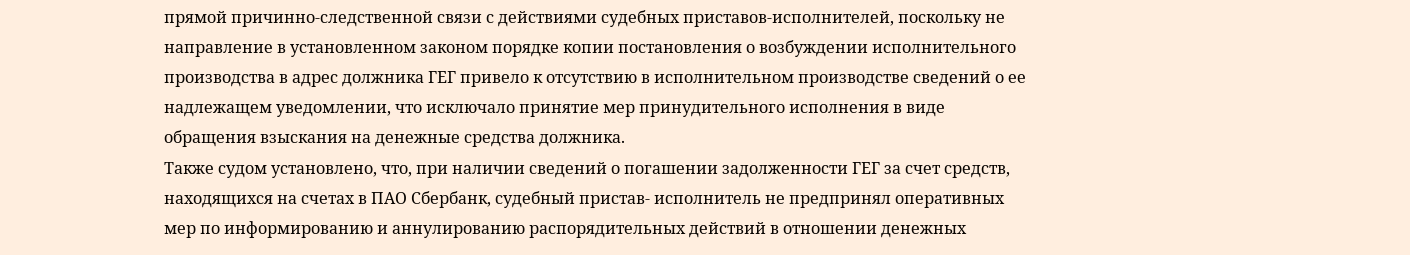прямой причинно-следственной связи с действиями судебных приставов-исполнителей, поскольку не направление в установленном законом порядке копии постановления о возбуждении исполнительного производства в адрес должника ГЕГ привело к отсутствию в исполнительном производстве сведений о ее надлежащем уведомлении, что исключало принятие мер принудительного исполнения в виде обращения взыскания на денежные средства должника.
Также судом установлено, что, при наличии сведений о погашении задолженности ГЕГ за счет средств, находящихся на счетах в ПАО Сбербанк, судебный пристав- исполнитель не предпринял оперативных мер по информированию и аннулированию распорядительных действий в отношении денежных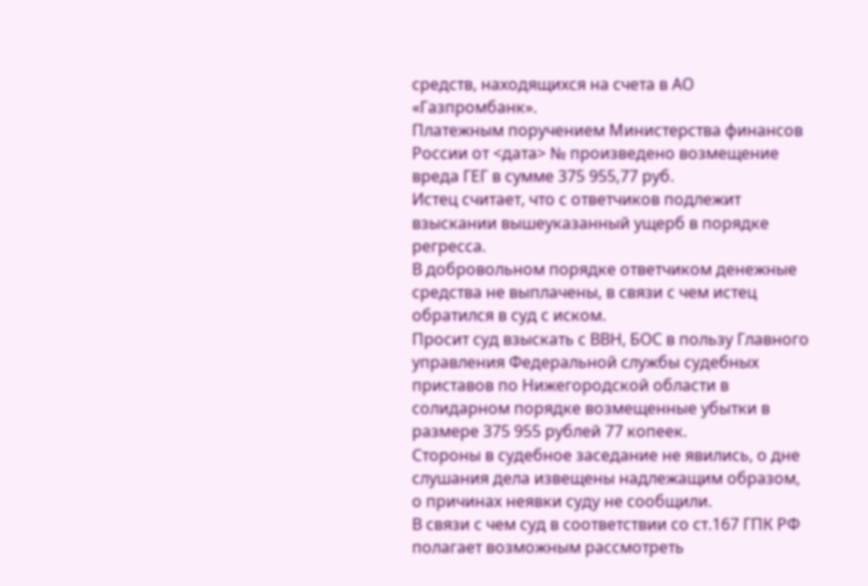средств, находящихся на счета в АО «Газпромбанк».
Платежным поручением Министерства финансов России от <дата> № произведено возмещение вреда ГЕГ в сумме 375 955,77 руб.
Истец считает, что с ответчиков подлежит взыскании вышеуказанный ущерб в порядке регресса.
В добровольном порядке ответчиком денежные средства не выплачены, в связи с чем истец обратился в суд с иском.
Просит суд взыскать с ВВН, БОС в пользу Главного управления Федеральной службы судебных приставов по Нижегородской области в солидарном порядке возмещенные убытки в размере 375 955 рублей 77 копеек.
Стороны в судебное заседание не явились, о дне слушания дела извещены надлежащим образом, о причинах неявки суду не сообщили.
В связи с чем суд в соответствии со ст.167 ГПК РФ полагает возможным рассмотреть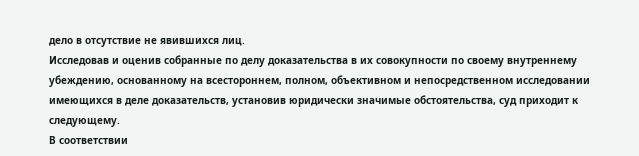дело в отсутствие не явившихся лиц.
Исследовав и оценив собранные по делу доказательства в их совокупности по своему внутреннему убеждению, основанному на всестороннем, полном, объективном и непосредственном исследовании имеющихся в деле доказательств, установив юридически значимые обстоятельства, суд приходит к следующему.
В соответствии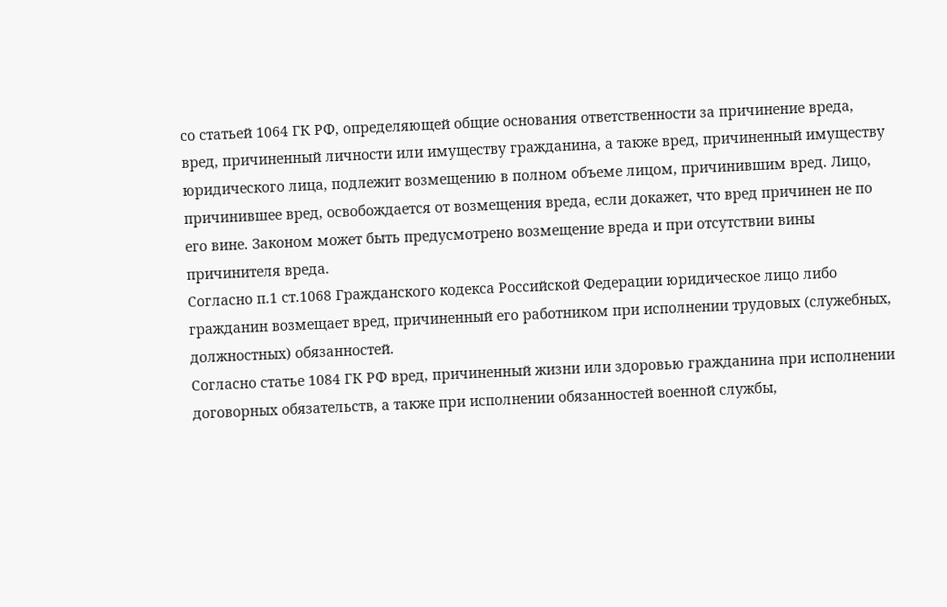со статьей 1064 ГК РФ, определяющей общие основания ответственности за причинение вреда, вред, причиненный личности или имуществу гражданина, а также вред, причиненный имуществу юридического лица, подлежит возмещению в полном объеме лицом, причинившим вред. Лицо, причинившее вред, освобождается от возмещения вреда, если докажет, что вред причинен не по его вине. Законом может быть предусмотрено возмещение вреда и при отсутствии вины причинителя вреда.
Согласно п.1 ст.1068 Гражданского кодекса Российской Федерации юридическое лицо либо гражданин возмещает вред, причиненный его работником при исполнении трудовых (служебных, должностных) обязанностей.
Согласно статье 1084 ГК РФ вред, причиненный жизни или здоровью гражданина при исполнении договорных обязательств, а также при исполнении обязанностей военной службы,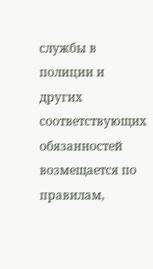службы в полиции и других соответствующих обязанностей возмещается по правилам,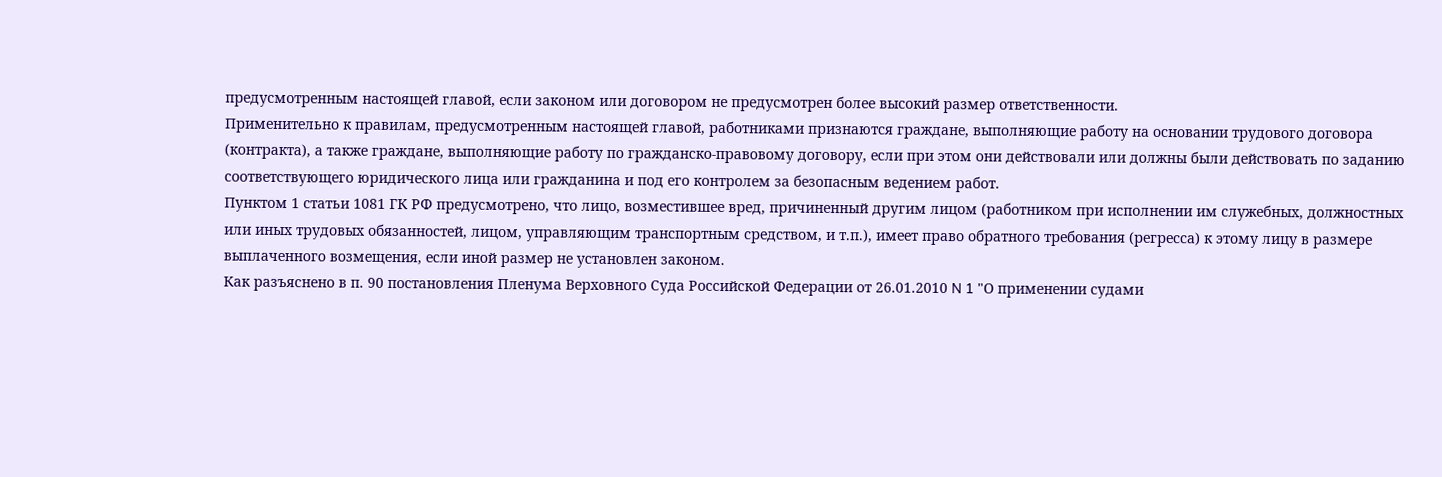предусмотренным настоящей главой, если законом или договором не предусмотрен более высокий размер ответственности.
Применительно к правилам, предусмотренным настоящей главой, работниками признаются граждане, выполняющие работу на основании трудового договора (контракта), а также граждане, выполняющие работу по гражданско-правовому договору, если при этом они действовали или должны были действовать по заданию соответствующего юридического лица или гражданина и под его контролем за безопасным ведением работ.
Пунктом 1 статьи 1081 ГК РФ предусмотрено, что лицо, возместившее вред, причиненный другим лицом (работником при исполнении им служебных, должностных или иных трудовых обязанностей, лицом, управляющим транспортным средством, и т.п.), имеет право обратного требования (регресса) к этому лицу в размере выплаченного возмещения, если иной размер не установлен законом.
Как разъяснено в п. 90 постановления Пленума Верховного Суда Российской Федерации от 26.01.2010 N 1 "О применении судами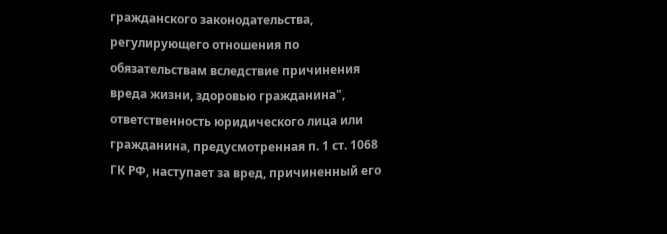гражданского законодательства, регулирующего отношения по обязательствам вследствие причинения вреда жизни, здоровью гражданина", ответственность юридического лица или гражданина, предусмотренная п. 1 ст. 1068 ГК РФ, наступает за вред, причиненный его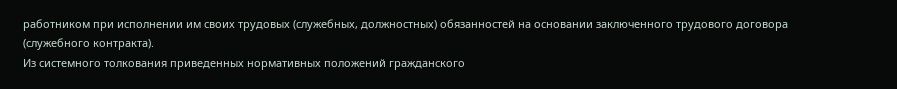работником при исполнении им своих трудовых (служебных, должностных) обязанностей на основании заключенного трудового договора (служебного контракта).
Из системного толкования приведенных нормативных положений гражданского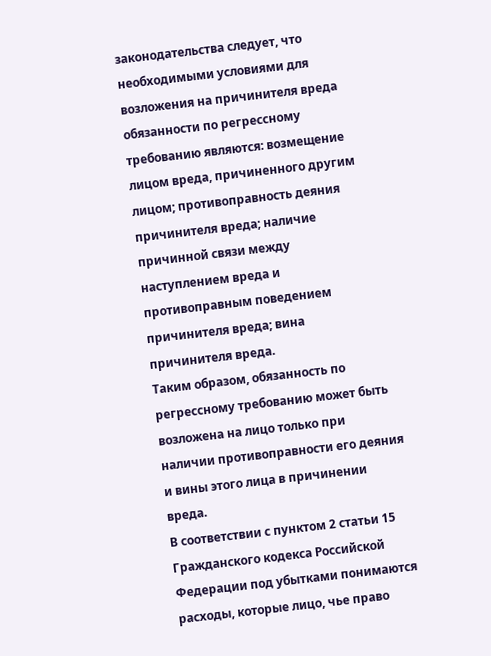законодательства следует, что необходимыми условиями для возложения на причинителя вреда обязанности по регрессному требованию являются: возмещение лицом вреда, причиненного другим лицом; противоправность деяния причинителя вреда; наличие причинной связи между наступлением вреда и противоправным поведением причинителя вреда; вина причинителя вреда.
Таким образом, обязанность по регрессному требованию может быть возложена на лицо только при наличии противоправности его деяния и вины этого лица в причинении вреда.
В соответствии с пунктом 2 статьи 15 Гражданского кодекса Российской Федерации под убытками понимаются расходы, которые лицо, чье право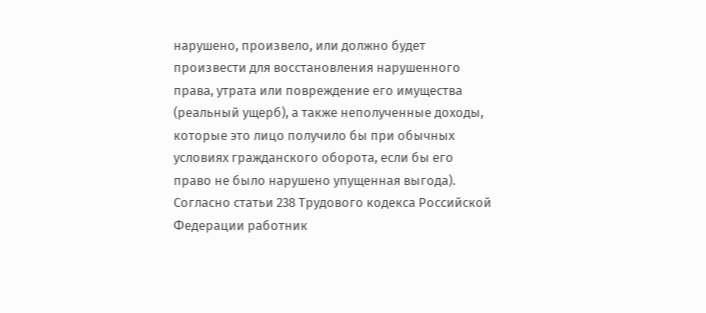нарушено, произвело, или должно будет произвести для восстановления нарушенного права, утрата или повреждение его имущества (реальный ущерб), а также неполученные доходы, которые это лицо получило бы при обычных условиях гражданского оборота, если бы его право не было нарушено упущенная выгода).
Согласно статьи 238 Трудового кодекса Российской Федерации работник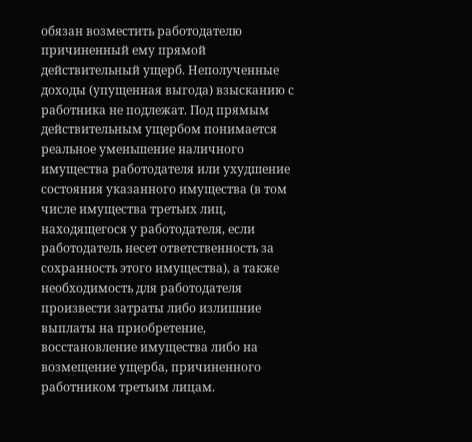обязан возместить работодателю причиненный ему прямой действительный ущерб. Неполученные доходы (упущенная выгода) взысканию с работника не подлежат. Под прямым действительным ущербом понимается реальное уменьшение наличного имущества работодателя или ухудшение состояния указанного имущества (в том числе имущества третьих лиц, находящегося у работодателя, если работодатель несет ответственность за сохранность этого имущества), а также необходимость для работодателя произвести затраты либо излишние выплаты на приобретение, восстановление имущества либо на возмещение ущерба, причиненного работником третьим лицам.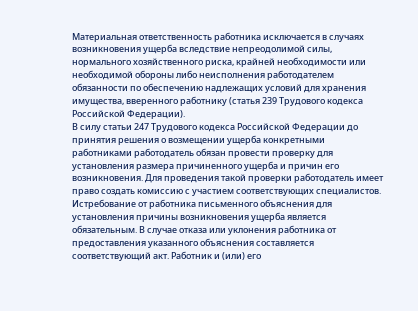Материальная ответственность работника исключается в случаях возникновения ущерба вследствие непреодолимой силы, нормального хозяйственного риска, крайней необходимости или необходимой обороны либо неисполнения работодателем обязанности по обеспечению надлежащих условий для хранения имущества, вверенного работнику (статья 239 Трудового кодекса Российской Федерации).
В силу статьи 247 Трудового кодекса Российской Федерации до принятия решения о возмещении ущерба конкретными работниками работодатель обязан провести проверку для установления размера причиненного ущерба и причин его возникновения. Для проведения такой проверки работодатель имеет право создать комиссию с участием соответствующих специалистов. Истребование от работника письменного объяснения для установления причины возникновения ущерба является обязательным. В случае отказа или уклонения работника от предоставления указанного объяснения составляется соответствующий акт. Работник и (или) его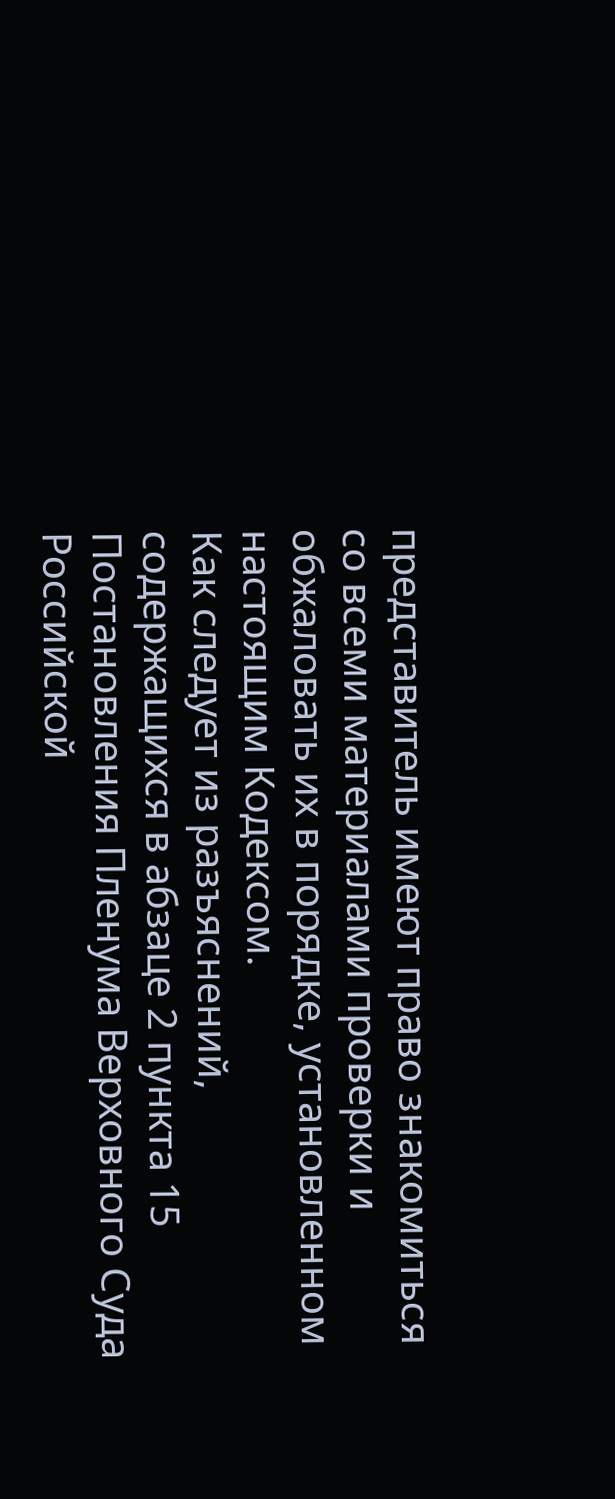представитель имеют право знакомиться со всеми материалами проверки и обжаловать их в порядке, установленном настоящим Кодексом.
Как следует из разъяснений, содержащихся в абзаце 2 пункта 15 Постановления Пленума Верховного Суда Российской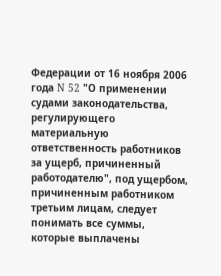Федерации от 16 ноября 2006 года N 52 "О применении судами законодательства, регулирующего материальную ответственность работников за ущерб, причиненный работодателю", под ущербом, причиненным работником третьим лицам, следует понимать все суммы, которые выплачены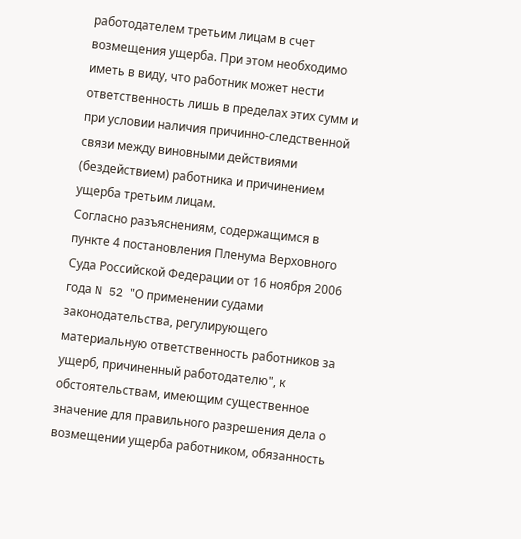работодателем третьим лицам в счет возмещения ущерба. При этом необходимо иметь в виду, что работник может нести ответственность лишь в пределах этих сумм и при условии наличия причинно-следственной связи между виновными действиями (бездействием) работника и причинением ущерба третьим лицам.
Согласно разъяснениям, содержащимся в пункте 4 постановления Пленума Верховного Суда Российской Федерации от 16 ноября 2006 года N 52 "О применении судами законодательства, регулирующего материальную ответственность работников за ущерб, причиненный работодателю", к обстоятельствам, имеющим существенное значение для правильного разрешения дела о возмещении ущерба работником, обязанность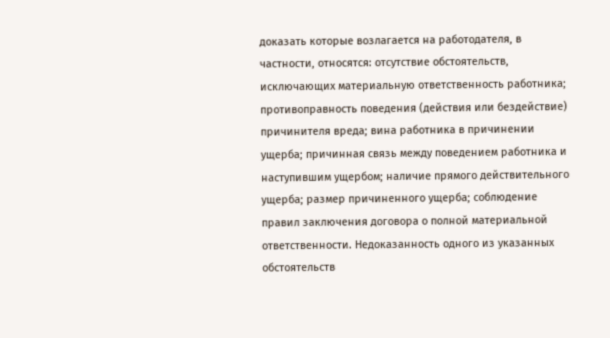доказать которые возлагается на работодателя, в частности, относятся: отсутствие обстоятельств, исключающих материальную ответственность работника; противоправность поведения (действия или бездействие) причинителя вреда; вина работника в причинении ущерба; причинная связь между поведением работника и наступившим ущербом; наличие прямого действительного ущерба; размер причиненного ущерба; соблюдение правил заключения договора о полной материальной ответственности. Недоказанность одного из указанных обстоятельств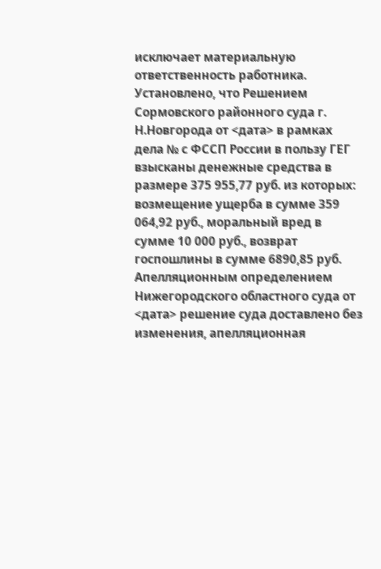исключает материальную ответственность работника.
Установлено, что Решением Сормовского районного суда г. Н.Новгорода от <дата> в рамках дела № с ФССП России в пользу ГЕГ взысканы денежные средства в размере 375 955,77 руб. из которых: возмещение ущерба в сумме 359 064,92 руб., моральный вред в сумме 10 000 руб., возврат госпошлины в сумме 6890,85 руб.
Апелляционным определением Нижегородского областного суда от <дата> решение суда доставлено без изменения, апелляционная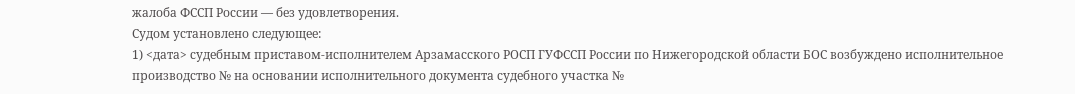жалоба ФССП России — без удовлетворения.
Судом установлено следующее:
1) <дата> судебным приставом-исполнителем Арзамасского РОСП ГУФССП России по Нижегородской области БОС возбуждено исполнительное производство № на основании исполнительного документа судебного участка №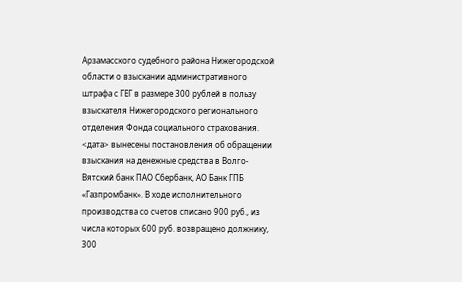Арзамасского судебного района Нижегородской области о взыскании административного штрафа с ГЕГ в размере 300 рублей в пользу взыскателя Нижегородского регионального отделения Фонда социального страхования.
<дата> вынесены постановления об обращении взыскания на денежные средства в Волго-Вятский банк ПАО Сбербанк, АО Банк ГПБ «Газпромбанк». В ходе исполнительного производства со счетов списано 900 руб., из числа которых 600 руб. возвращено должнику, 300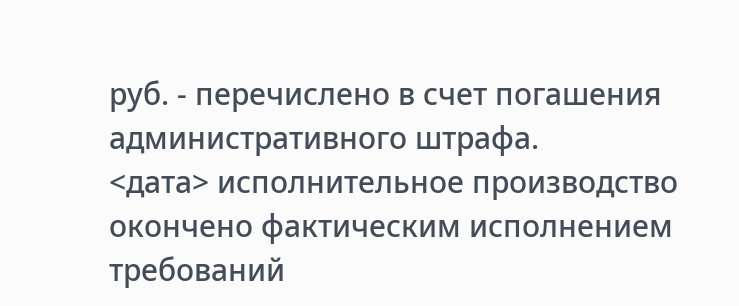руб. - перечислено в счет погашения административного штрафа.
<дата> исполнительное производство окончено фактическим исполнением требований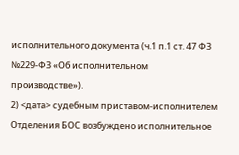исполнительного документа (ч.1 п.1 ст. 47 ФЗ №229-ФЗ «Об исполнительном производстве»).
2) <дата> судебным приставом-исполнителем Отделения БОС возбуждено исполнительное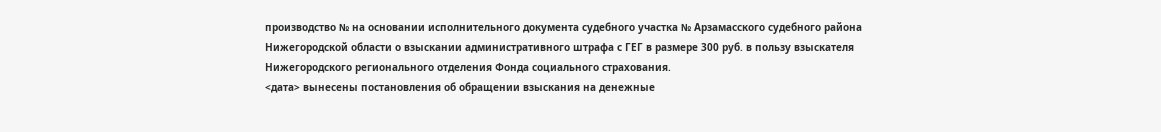производство № на основании исполнительного документа судебного участка № Арзамасского судебного района Нижегородской области о взыскании административного штрафа с ГЕГ в размере 300 руб. в пользу взыскателя Нижегородского регионального отделения Фонда социального страхования.
<дата> вынесены постановления об обращении взыскания на денежные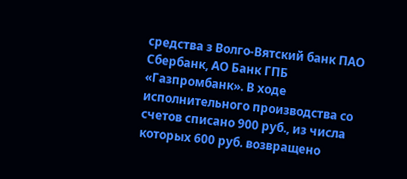средства з Волго-Вятский банк ПАО Сбербанк, АО Банк ГПБ «Газпромбанк». В ходе исполнительного производства со счетов списано 900 руб., из числа которых 600 руб. возвращено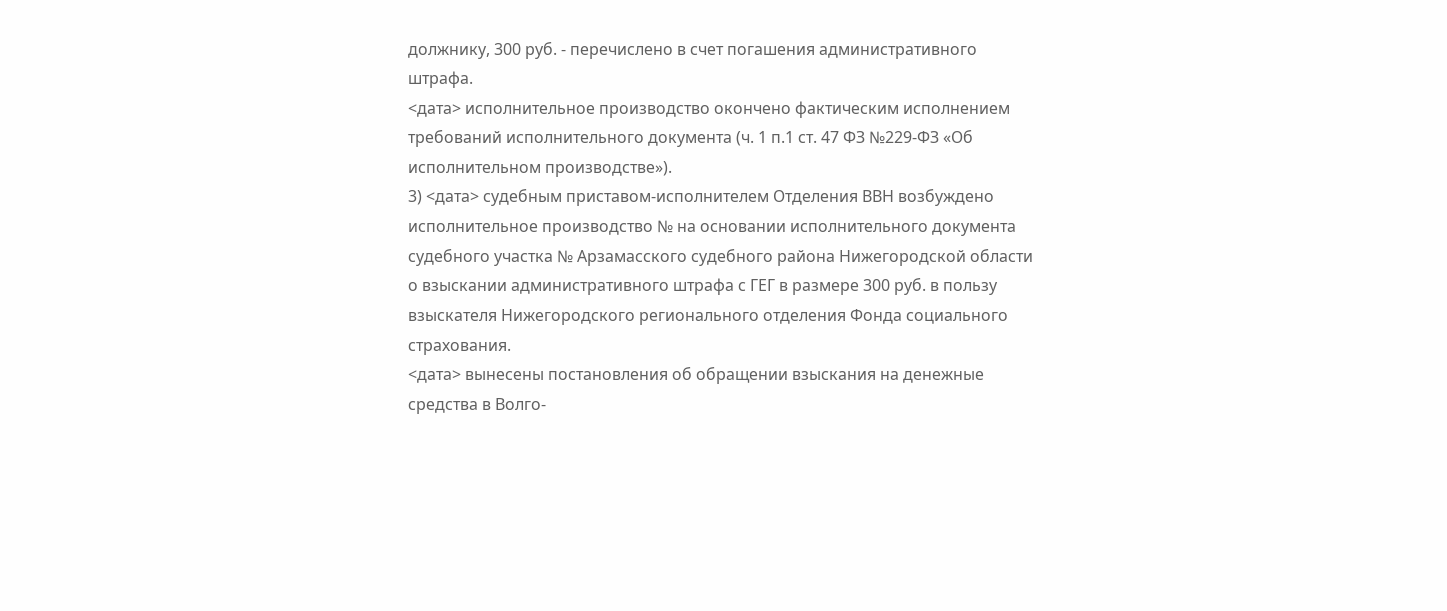должнику, 300 руб. - перечислено в счет погашения административного штрафа.
<дата> исполнительное производство окончено фактическим исполнением требований исполнительного документа (ч. 1 п.1 ст. 47 ФЗ №229-ФЗ «Об исполнительном производстве»).
3) <дата> судебным приставом-исполнителем Отделения ВВН возбуждено исполнительное производство № на основании исполнительного документа судебного участка № Арзамасского судебного района Нижегородской области о взыскании административного штрафа с ГЕГ в размере 300 руб. в пользу взыскателя Нижегородского регионального отделения Фонда социального страхования.
<дата> вынесены постановления об обращении взыскания на денежные средства в Волго-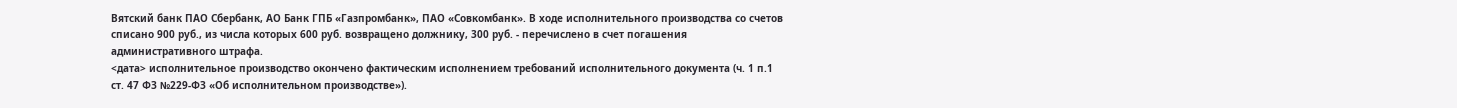Вятский банк ПАО Сбербанк, АО Банк ГПБ «Газпромбанк», ПАО «Совкомбанк». В ходе исполнительного производства со счетов списано 900 руб., из числа которых 600 руб. возвращено должнику, 300 руб. - перечислено в счет погашения административного штрафа.
<дата> исполнительное производство окончено фактическим исполнением требований исполнительного документа (ч. 1 п.1 ст. 47 ФЗ №229-ФЗ «Об исполнительном производстве»).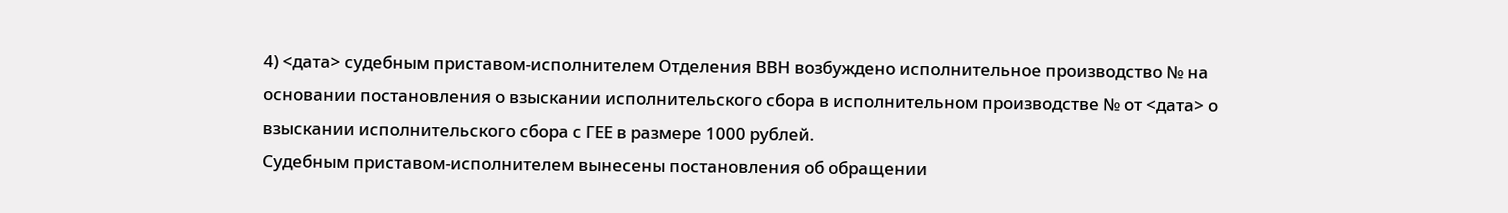4) <дата> судебным приставом-исполнителем Отделения ВВН возбуждено исполнительное производство № на основании постановления о взыскании исполнительского сбора в исполнительном производстве № от <дата> о взыскании исполнительского сбора с ГЕЕ в размере 1000 рублей.
Судебным приставом-исполнителем вынесены постановления об обращении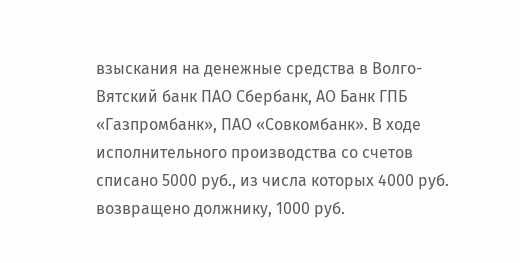взыскания на денежные средства в Волго-Вятский банк ПАО Сбербанк, АО Банк ГПБ «Газпромбанк», ПАО «Совкомбанк». В ходе исполнительного производства со счетов списано 5000 руб., из числа которых 4000 руб. возвращено должнику, 1000 руб.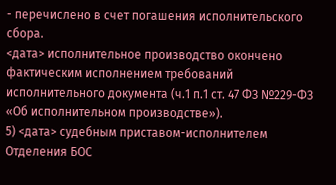- перечислено в счет погашения исполнительского сбора.
<дата> исполнительное производство окончено фактическим исполнением требований исполнительного документа (ч.1 п.1 ст. 47 ФЗ №229-ФЗ «Об исполнительном производстве»).
5) <дата> судебным приставом-исполнителем Отделения БОС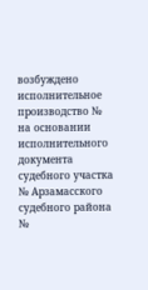возбуждено исполнительное производство № на основании исполнительного документа судебного участка № Арзамасского судебного района №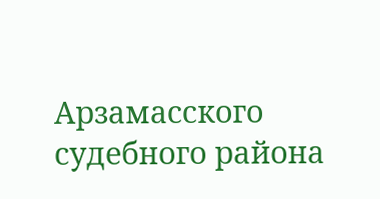Арзамасского судебного района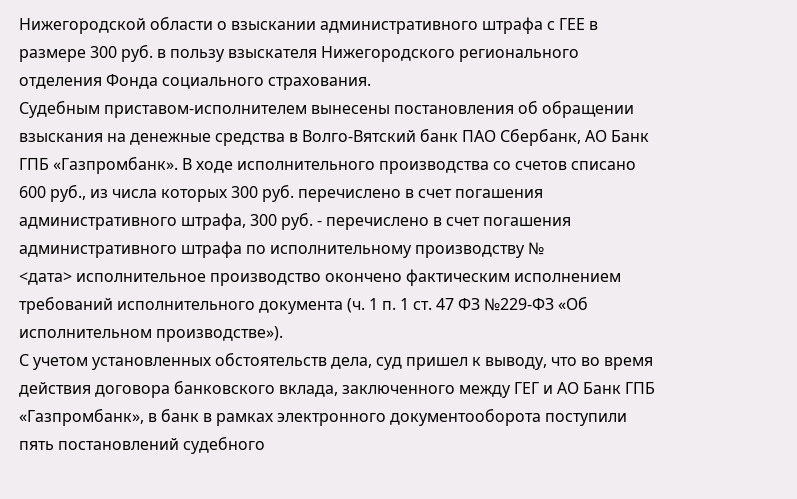Нижегородской области о взыскании административного штрафа с ГЕЕ в размере 300 руб. в пользу взыскателя Нижегородского регионального отделения Фонда социального страхования.
Судебным приставом-исполнителем вынесены постановления об обращении взыскания на денежные средства в Волго-Вятский банк ПАО Сбербанк, АО Банк ГПБ «Газпромбанк». В ходе исполнительного производства со счетов списано 600 руб., из числа которых 300 руб. перечислено в счет погашения административного штрафа, 300 руб. - перечислено в счет погашения административного штрафа по исполнительному производству №
<дата> исполнительное производство окончено фактическим исполнением требований исполнительного документа (ч. 1 п. 1 ст. 47 ФЗ №229-ФЗ «Об исполнительном производстве»).
С учетом установленных обстоятельств дела, суд пришел к выводу, что во время действия договора банковского вклада, заключенного между ГЕГ и АО Банк ГПБ «Газпромбанк», в банк в рамках электронного документооборота поступили пять постановлений судебного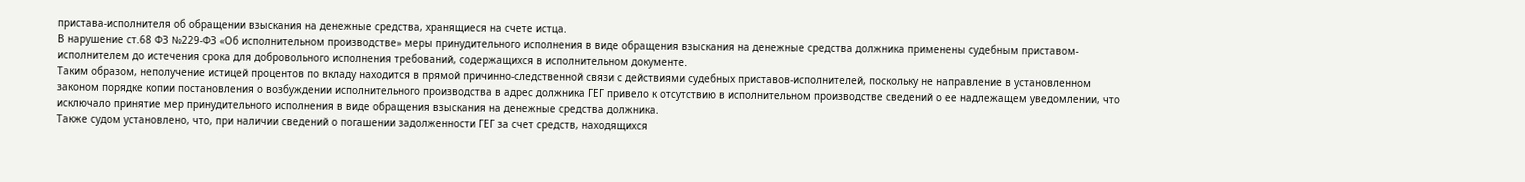пристава-исполнителя об обращении взыскания на денежные средства, хранящиеся на счете истца.
В нарушение ст.68 ФЗ №229-ФЗ «Об исполнительном производстве» меры принудительного исполнения в виде обращения взыскания на денежные средства должника применены судебным приставом-исполнителем до истечения срока для добровольного исполнения требований, содержащихся в исполнительном документе.
Таким образом, неполучение истицей процентов по вкладу находится в прямой причинно-следственной связи с действиями судебных приставов-исполнителей, поскольку не направление в установленном законом порядке копии постановления о возбуждении исполнительного производства в адрес должника ГЕГ привело к отсутствию в исполнительном производстве сведений о ее надлежащем уведомлении, что исключало принятие мер принудительного исполнения в виде обращения взыскания на денежные средства должника.
Также судом установлено, что, при наличии сведений о погашении задолженности ГЕГ за счет средств, находящихся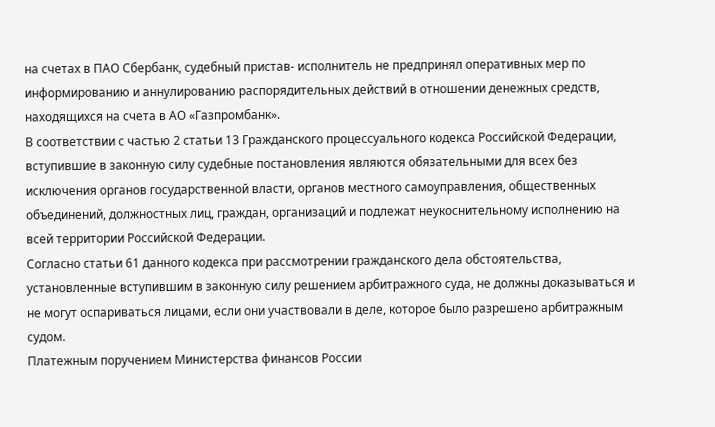на счетах в ПАО Сбербанк, судебный пристав- исполнитель не предпринял оперативных мер по информированию и аннулированию распорядительных действий в отношении денежных средств, находящихся на счета в АО «Газпромбанк».
В соответствии с частью 2 статьи 13 Гражданского процессуального кодекса Российской Федерации, вступившие в законную силу судебные постановления являются обязательными для всех без исключения органов государственной власти, органов местного самоуправления, общественных объединений, должностных лиц, граждан, организаций и подлежат неукоснительному исполнению на всей территории Российской Федерации.
Согласно статьи 61 данного кодекса при рассмотрении гражданского дела обстоятельства, установленные вступившим в законную силу решением арбитражного суда, не должны доказываться и не могут оспариваться лицами, если они участвовали в деле, которое было разрешено арбитражным судом.
Платежным поручением Министерства финансов России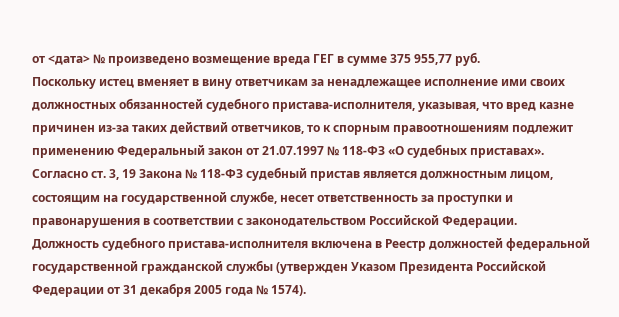от <дата> № произведено возмещение вреда ГЕГ в сумме 375 955,77 руб.
Поскольку истец вменяет в вину ответчикам за ненадлежащее исполнение ими своих должностных обязанностей судебного пристава-исполнителя, указывая, что вред казне причинен из-за таких действий ответчиков, то к спорным правоотношениям подлежит применению Федеральный закон от 21.07.1997 № 118-ФЗ «О судебных приставах».
Согласно ст. 3, 19 Закона № 118-ФЗ судебный пристав является должностным лицом, состоящим на государственной службе, несет ответственность за проступки и правонарушения в соответствии с законодательством Российской Федерации.
Должность судебного пристава-исполнителя включена в Реестр должностей федеральной государственной гражданской службы (утвержден Указом Президента Российской Федерации от 31 декабря 2005 года № 1574).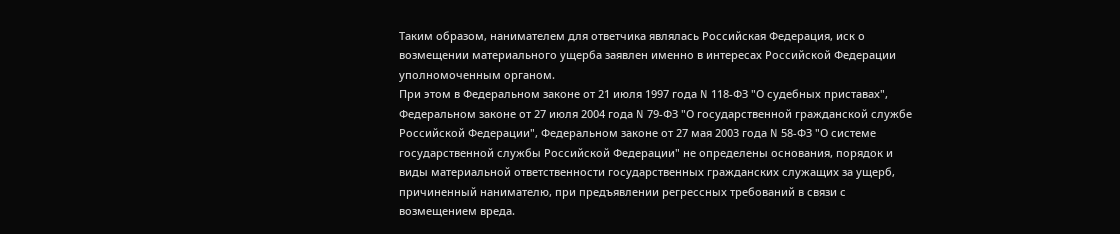Таким образом, нанимателем для ответчика являлась Российская Федерация, иск о возмещении материального ущерба заявлен именно в интересах Российской Федерации уполномоченным органом.
При этом в Федеральном законе от 21 июля 1997 года N 118-ФЗ "О судебных приставах", Федеральном законе от 27 июля 2004 года N 79-ФЗ "О государственной гражданской службе Российской Федерации", Федеральном законе от 27 мая 2003 года N 58-ФЗ "О системе государственной службы Российской Федерации" не определены основания, порядок и виды материальной ответственности государственных гражданских служащих за ущерб, причиненный нанимателю, при предъявлении регрессных требований в связи с возмещением вреда.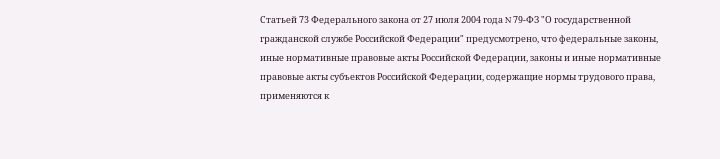Статьей 73 Федерального закона от 27 июля 2004 года N 79-ФЗ "О государственной гражданской службе Российской Федерации" предусмотрено, что федеральные законы, иные нормативные правовые акты Российской Федерации, законы и иные нормативные правовые акты субъектов Российской Федерации, содержащие нормы трудового права, применяются к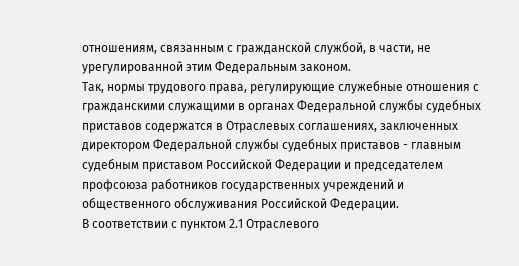отношениям, связанным с гражданской службой, в части, не урегулированной этим Федеральным законом.
Так, нормы трудового права, регулирующие служебные отношения с гражданскими служащими в органах Федеральной службы судебных приставов содержатся в Отраслевых соглашениях, заключенных директором Федеральной службы судебных приставов - главным судебным приставом Российской Федерации и председателем профсоюза работников государственных учреждений и общественного обслуживания Российской Федерации.
В соответствии с пунктом 2.1 Отраслевого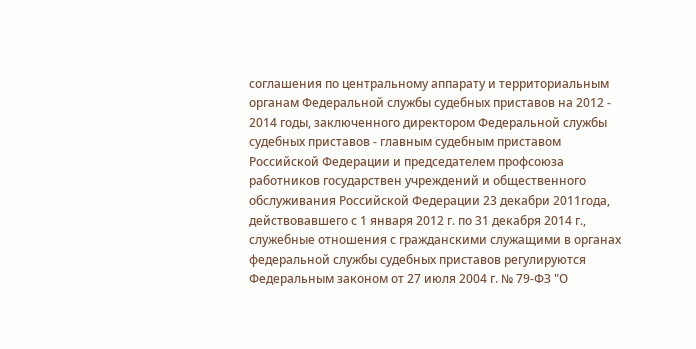соглашения по центральному аппарату и территориальным органам Федеральной службы судебных приставов на 2012 - 2014 годы, заключенного директором Федеральной службы судебных приставов - главным судебным приставом Российской Федерации и председателем профсоюза работников государствен учреждений и общественного обслуживания Российской Федерации 23 декабри 2011года, действовавшего с 1 января 2012 г. по 31 декабря 2014 г., служебные отношения с гражданскими служащими в органах федеральной службы судебных приставов регулируются Федеральным законом от 27 июля 2004 г. № 79-ФЗ "О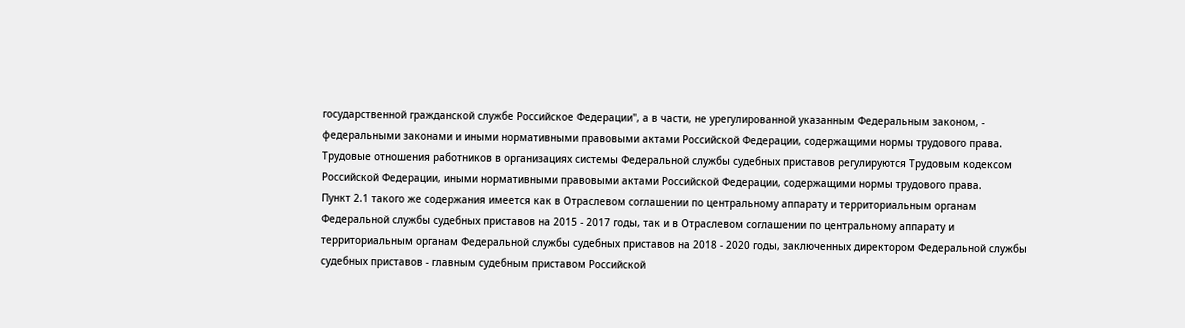государственной гражданской службе Российское Федерации", а в части, не урегулированной указанным Федеральным законом, - федеральными законами и иными нормативными правовыми актами Российской Федерации, содержащими нормы трудового права. Трудовые отношения работников в организациях системы Федеральной службы судебных приставов регулируются Трудовым кодексом Российской Федерации, иными нормативными правовыми актами Российской Федерации, содержащими нормы трудового права.
Пункт 2.1 такого же содержания имеется как в Отраслевом соглашении по центральному аппарату и территориальным органам Федеральной службы судебных приставов на 2015 - 2017 годы, так и в Отраслевом соглашении по центральному аппарату и территориальным органам Федеральной службы судебных приставов на 2018 - 2020 годы, заключенных директором Федеральной службы судебных приставов - главным судебным приставом Российской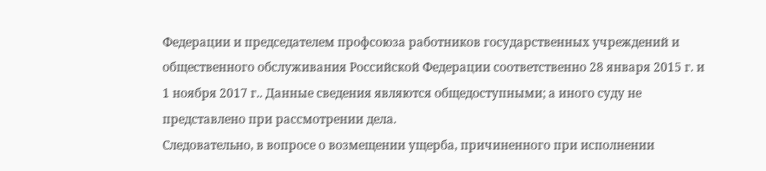Федерации и председателем профсоюза работников государственных учреждений и общественного обслуживания Российской Федерации соответственно 28 января 2015 г. и 1 ноября 2017 г.. Данные сведения являются общедоступными; а иного суду не представлено при рассмотрении дела.
Следовательно, в вопросе о возмещении ущерба, причиненного при исполнении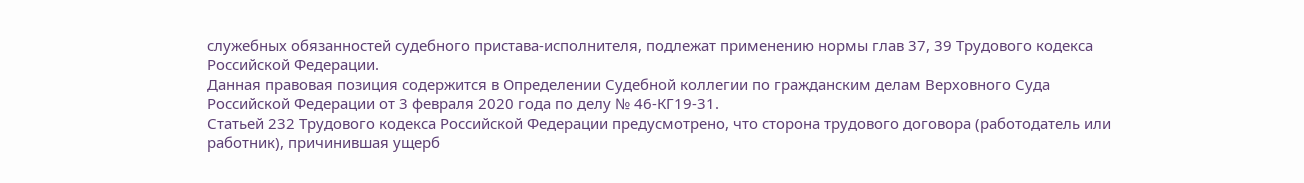служебных обязанностей судебного пристава-исполнителя, подлежат применению нормы глав 37, 39 Трудового кодекса Российской Федерации.
Данная правовая позиция содержится в Определении Судебной коллегии по гражданским делам Верховного Суда Российской Федерации от 3 февраля 2020 года по делу № 46-КГ19-31.
Статьей 232 Трудового кодекса Российской Федерации предусмотрено, что сторона трудового договора (работодатель или работник), причинившая ущерб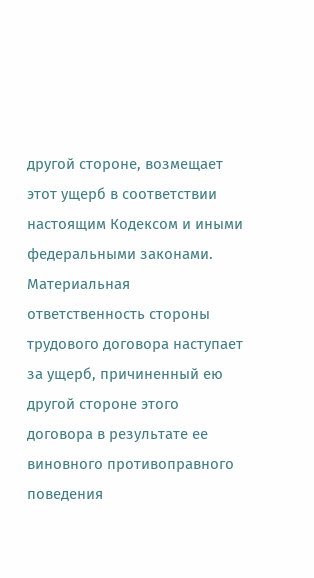другой стороне, возмещает этот ущерб в соответствии настоящим Кодексом и иными федеральными законами.
Материальная ответственность стороны трудового договора наступает за ущерб, причиненный ею другой стороне этого договора в результате ее виновного противоправного поведения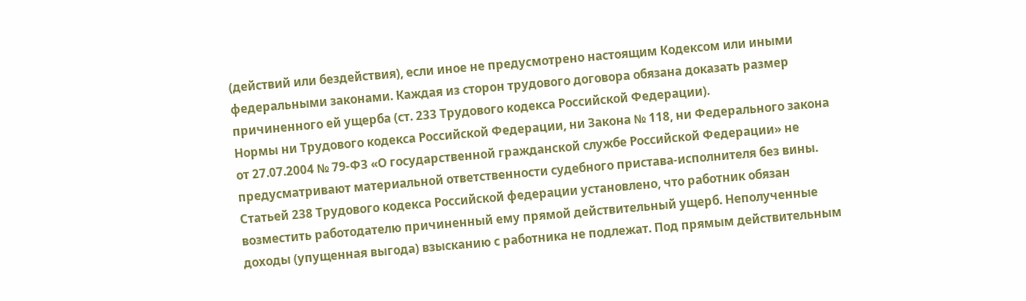(действий или бездействия), если иное не предусмотрено настоящим Кодексом или иными федеральными законами. Каждая из сторон трудового договора обязана доказать размер причиненного ей ущерба (ст. 233 Трудового кодекса Российской Федерации).
Нормы ни Трудового кодекса Российской Федерации, ни Закона № 118, ни Федерального закона от 27.07.2004 № 79-ФЗ «О государственной гражданской службе Российской Федерации» не предусматривают материальной ответственности судебного пристава-исполнителя без вины.
Статьей 238 Трудового кодекса Российской федерации установлено, что работник обязан возместить работодателю причиненный ему прямой действительный ущерб. Неполученные доходы (упущенная выгода) взысканию с работника не подлежат. Под прямым действительным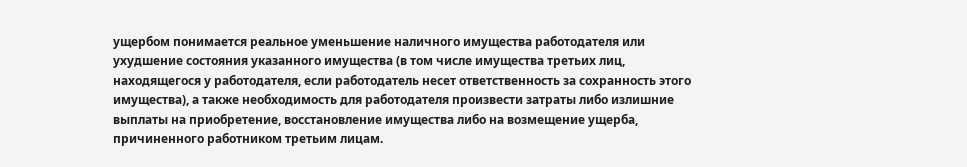ущербом понимается реальное уменьшение наличного имущества работодателя или ухудшение состояния указанного имущества (в том числе имущества третьих лиц, находящегося у работодателя, если работодатель несет ответственность за сохранность этого имущества), а также необходимость для работодателя произвести затраты либо излишние выплаты на приобретение, восстановление имущества либо на возмещение ущерба, причиненного работником третьим лицам.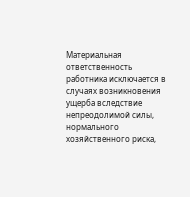Материальная ответственность работника исключается в случаях возникновения ущерба вследствие непреодолимой силы, нормального хозяйственного риска,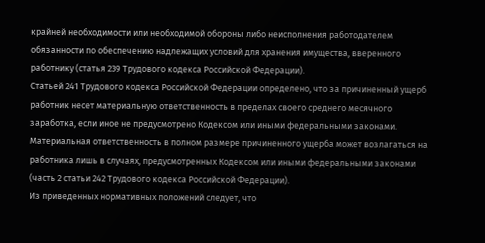крайней необходимости или необходимой обороны либо неисполнения работодателем обязанности по обеспечению надлежащих условий для хранения имущества, вверенного работнику (статья 239 Трудового кодекса Российской Федерации).
Статьей 241 Трудового кодекса Российской Федерации определено, что за причиненный ущерб работник несет материальную ответственность в пределах своего среднего месячного заработка, если иное не предусмотрено Кодексом или иными федеральными законами.
Материальная ответственность в полном размере причиненного ущерба может возлагаться на работника лишь в случаях, предусмотренных Кодексом или иными федеральными законами (часть 2 статьи 242 Трудового кодекса Российской Федерации).
Из приведенных нормативных положений следует, что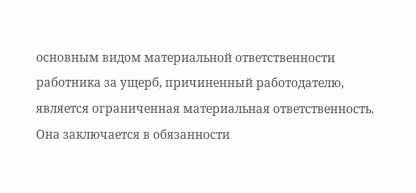основным видом материальной ответственности работника за ущерб, причиненный работодателю, является ограниченная материальная ответственность. Она заключается в обязанности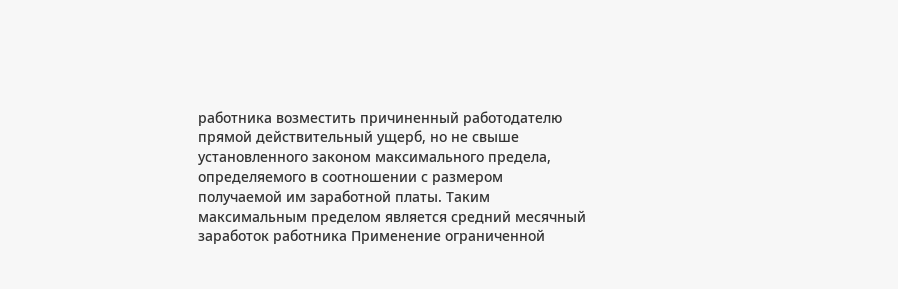работника возместить причиненный работодателю прямой действительный ущерб, но не свыше установленного законом максимального предела, определяемого в соотношении с размером получаемой им заработной платы. Таким максимальным пределом является средний месячный заработок работника Применение ограниченной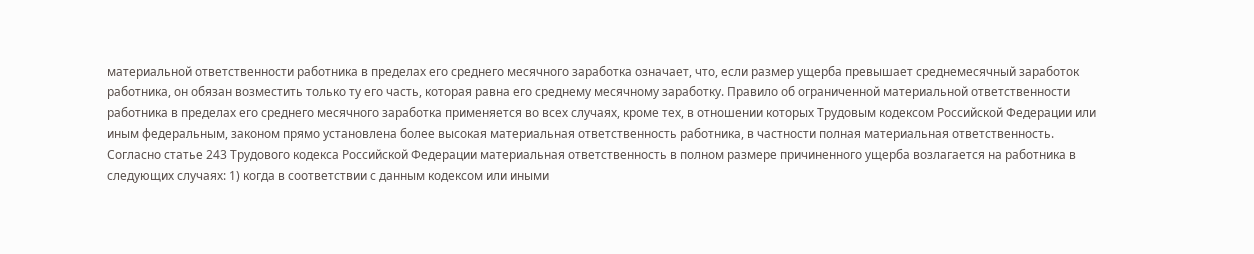материальной ответственности работника в пределах его среднего месячного заработка означает, что, если размер ущерба превышает среднемесячный заработок работника, он обязан возместить только ту его часть, которая равна его среднему месячному заработку. Правило об ограниченной материальной ответственности работника в пределах его среднего месячного заработка применяется во всех случаях, кроме тех, в отношении которых Трудовым кодексом Российской Федерации или иным федеральным, законом прямо установлена более высокая материальная ответственность работника, в частности полная материальная ответственность.
Согласно статье 243 Трудового кодекса Российской Федерации материальная ответственность в полном размере причиненного ущерба возлагается на работника в следующих случаях: 1) когда в соответствии с данным кодексом или иными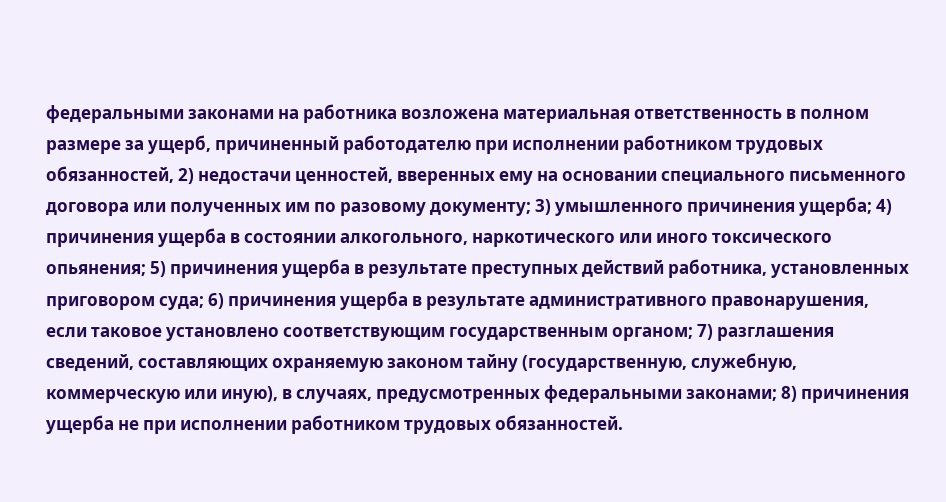федеральными законами на работника возложена материальная ответственность в полном размере за ущерб, причиненный работодателю при исполнении работником трудовых обязанностей, 2) недостачи ценностей, вверенных ему на основании специального письменного договора или полученных им по разовому документу; 3) умышленного причинения ущерба; 4) причинения ущерба в состоянии алкогольного, наркотического или иного токсического опьянения; 5) причинения ущерба в результате преступных действий работника, установленных приговором суда; 6) причинения ущерба в результате административного правонарушения, если таковое установлено соответствующим государственным органом; 7) разглашения сведений, составляющих охраняемую законом тайну (государственную, служебную, коммерческую или иную), в случаях, предусмотренных федеральными законами; 8) причинения ущерба не при исполнении работником трудовых обязанностей.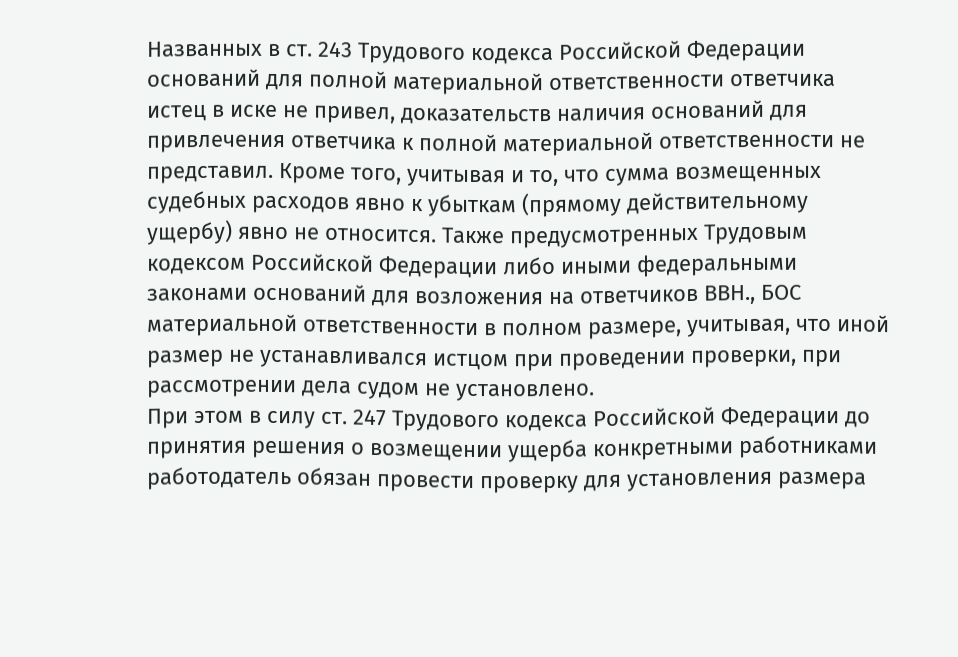Названных в ст. 243 Трудового кодекса Российской Федерации оснований для полной материальной ответственности ответчика истец в иске не привел, доказательств наличия оснований для привлечения ответчика к полной материальной ответственности не представил. Кроме того, учитывая и то, что сумма возмещенных судебных расходов явно к убыткам (прямому действительному ущербу) явно не относится. Также предусмотренных Трудовым кодексом Российской Федерации либо иными федеральными законами оснований для возложения на ответчиков ВВН., БОС материальной ответственности в полном размере, учитывая, что иной размер не устанавливался истцом при проведении проверки, при рассмотрении дела судом не установлено.
При этом в силу ст. 247 Трудового кодекса Российской Федерации до принятия решения о возмещении ущерба конкретными работниками работодатель обязан провести проверку для установления размера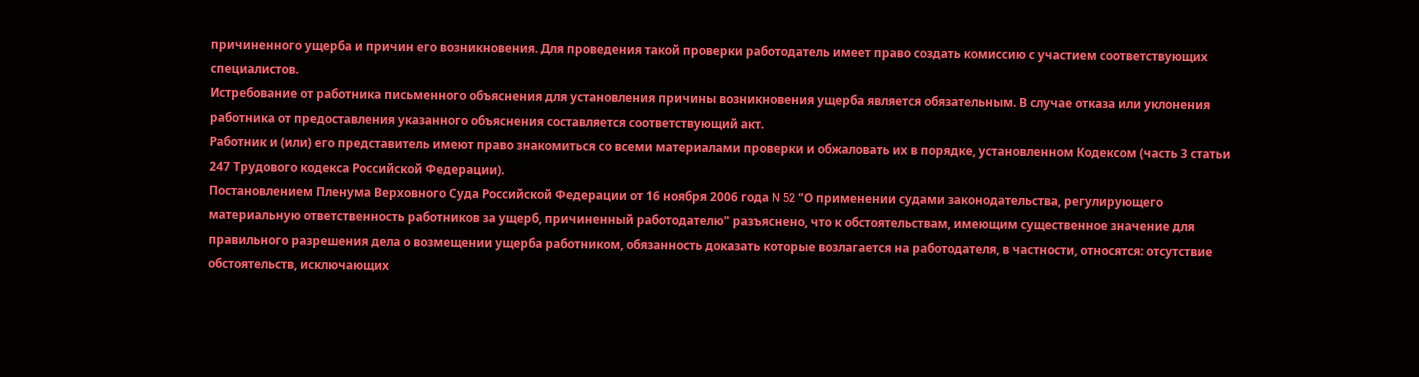причиненного ущерба и причин его возникновения. Для проведения такой проверки работодатель имеет право создать комиссию с участием соответствующих специалистов.
Истребование от работника письменного объяснения для установления причины возникновения ущерба является обязательным. В случае отказа или уклонения работника от предоставления указанного объяснения составляется соответствующий акт.
Работник и (или) его представитель имеют право знакомиться со всеми материалами проверки и обжаловать их в порядке, установленном Кодексом (часть 3 статьи 247 Трудового кодекса Российской Федерации).
Постановлением Пленума Верховного Суда Российской Федерации от 16 ноября 2006 года N 52 "О применении судами законодательства, регулирующего материальную ответственность работников за ущерб, причиненный работодателю" разъяснено, что к обстоятельствам, имеющим существенное значение для правильного разрешения дела о возмещении ущерба работником, обязанность доказать которые возлагается на работодателя, в частности, относятся: отсутствие обстоятельств, исключающих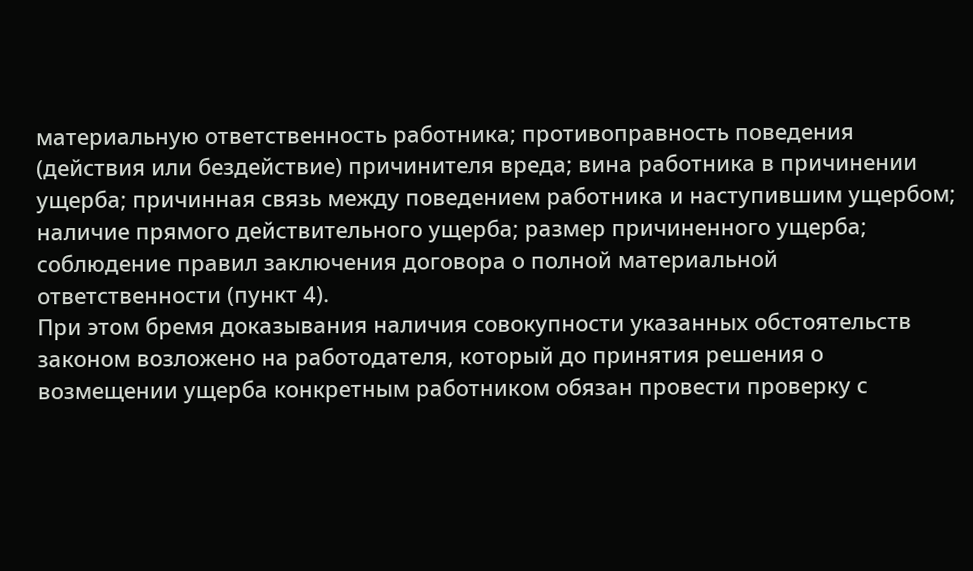материальную ответственность работника; противоправность поведения (действия или бездействие) причинителя вреда; вина работника в причинении ущерба; причинная связь между поведением работника и наступившим ущербом; наличие прямого действительного ущерба; размер причиненного ущерба; соблюдение правил заключения договора о полной материальной ответственности (пункт 4).
При этом бремя доказывания наличия совокупности указанных обстоятельств законом возложено на работодателя, который до принятия решения о возмещении ущерба конкретным работником обязан провести проверку с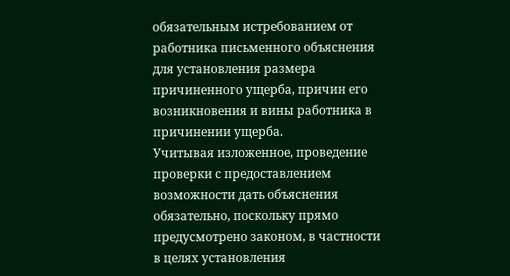обязательным истребованием от работника письменного объяснения для установления размера причиненного ущерба, причин его возникновения и вины работника в причинении ущерба.
Учитывая изложенное, проведение проверки с предоставлением возможности дать объяснения обязательно, поскольку прямо предусмотрено законом, в частности в целях установления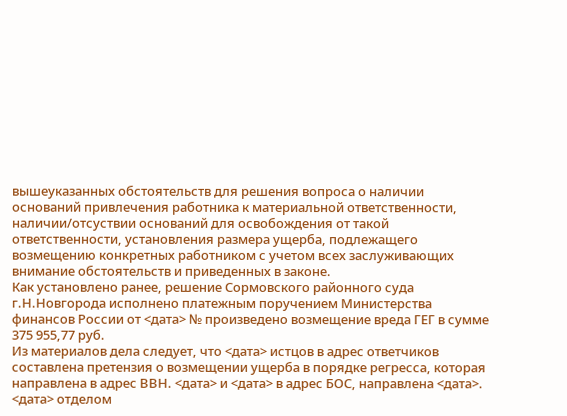вышеуказанных обстоятельств для решения вопроса о наличии оснований привлечения работника к материальной ответственности, наличии/отсуствии оснований для освобождения от такой ответственности, установления размера ущерба, подлежащего возмещению конкретных работником с учетом всех заслуживающих внимание обстоятельств и приведенных в законе.
Как установлено ранее, решение Сормовского районного суда г.Н.Новгорода исполнено платежным поручением Министерства финансов России от <дата> № произведено возмещение вреда ГЕГ в сумме 375 955,77 руб.
Из материалов дела следует, что <дата> истцов в адрес ответчиков составлена претензия о возмещении ущерба в порядке регресса, которая направлена в адрес ВВН. <дата> и <дата> в адрес БОС, направлена <дата>.
<дата> отделом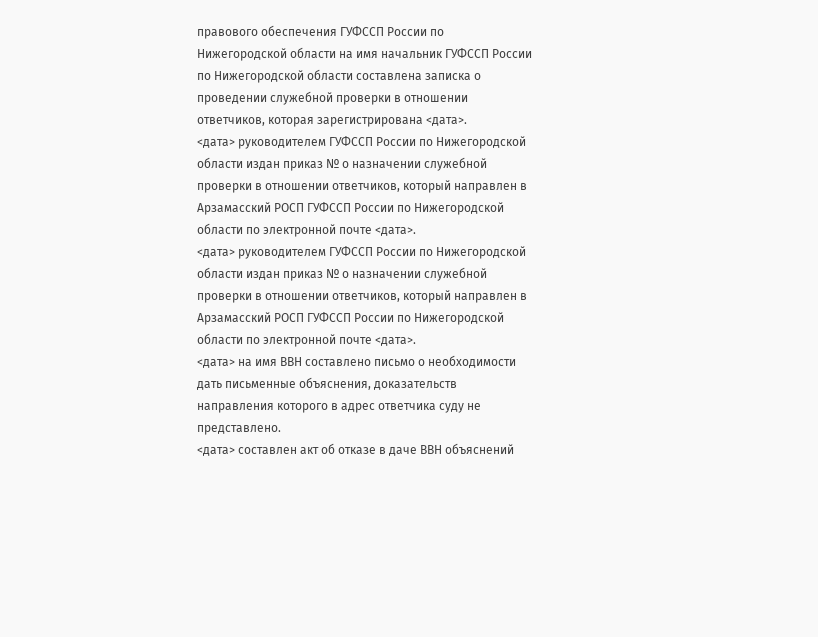правового обеспечения ГУФССП России по Нижегородской области на имя начальник ГУФССП России по Нижегородской области составлена записка о проведении служебной проверки в отношении ответчиков, которая зарегистрирована <дата>.
<дата> руководителем ГУФССП России по Нижегородской области издан приказ № о назначении служебной проверки в отношении ответчиков, который направлен в Арзамасский РОСП ГУФССП России по Нижегородской области по электронной почте <дата>.
<дата> руководителем ГУФССП России по Нижегородской области издан приказ № о назначении служебной проверки в отношении ответчиков, который направлен в Арзамасский РОСП ГУФССП России по Нижегородской области по электронной почте <дата>.
<дата> на имя ВВН составлено письмо о необходимости дать письменные объяснения, доказательств направления которого в адрес ответчика суду не представлено.
<дата> составлен акт об отказе в даче ВВН объяснений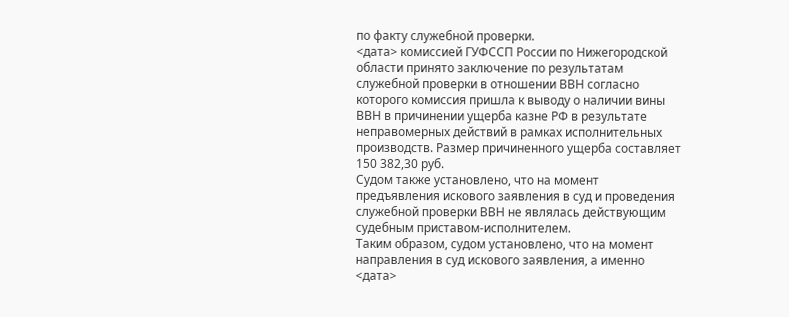по факту служебной проверки.
<дата> комиссией ГУФССП России по Нижегородской области принято заключение по результатам служебной проверки в отношении ВВН согласно которого комиссия пришла к выводу о наличии вины ВВН в причинении ущерба казне РФ в результате неправомерных действий в рамках исполнительных производств. Размер причиненного ущерба составляет 150 382,30 руб.
Судом также установлено, что на момент предъявления искового заявления в суд и проведения служебной проверки ВВН не являлась действующим судебным приставом-исполнителем.
Таким образом, судом установлено, что на момент направления в суд искового заявления, а именно <дата>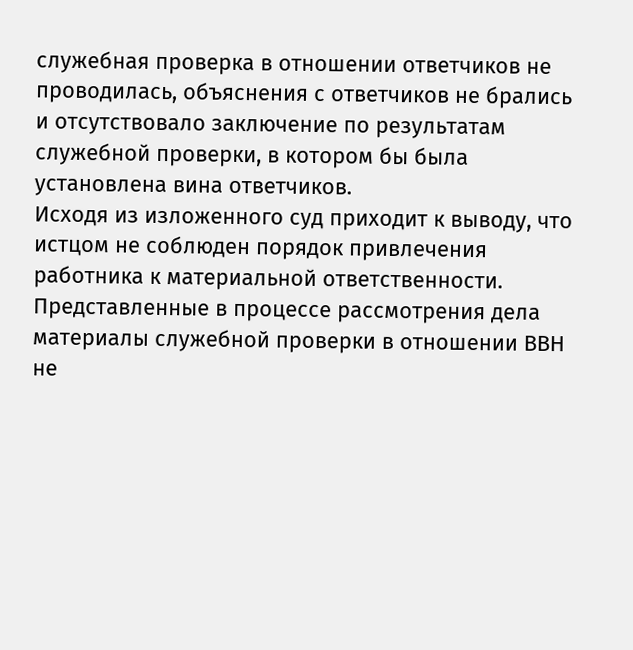служебная проверка в отношении ответчиков не проводилась, объяснения с ответчиков не брались и отсутствовало заключение по результатам служебной проверки, в котором бы была установлена вина ответчиков.
Исходя из изложенного суд приходит к выводу, что истцом не соблюден порядок привлечения работника к материальной ответственности.
Представленные в процессе рассмотрения дела материалы служебной проверки в отношении ВВН не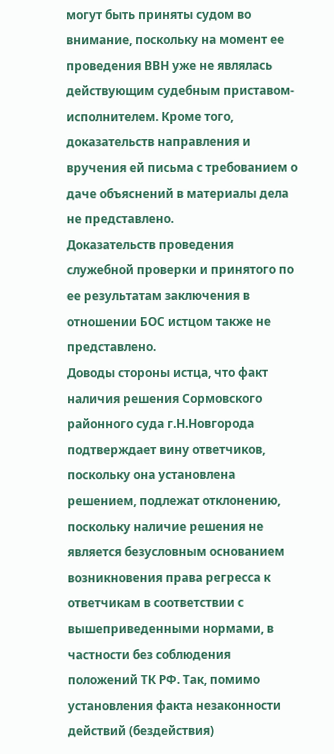могут быть приняты судом во внимание, поскольку на момент ее проведения ВВН уже не являлась действующим судебным приставом-исполнителем. Кроме того, доказательств направления и вручения ей письма с требованием о даче объяснений в материалы дела не представлено.
Доказательств проведения служебной проверки и принятого по ее результатам заключения в отношении БОС истцом также не представлено.
Доводы стороны истца, что факт наличия решения Сормовского районного суда г.Н.Новгорода подтверждает вину ответчиков, поскольку она установлена решением, подлежат отклонению, поскольку наличие решения не является безусловным основанием возникновения права регресса к ответчикам в соответствии с вышеприведенными нормами, в частности без соблюдения положений ТК РФ. Так, помимо установления факта незаконности действий (бездействия)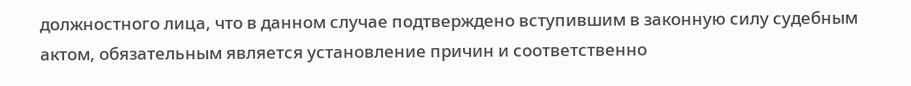должностного лица, что в данном случае подтверждено вступившим в законную силу судебным актом, обязательным является установление причин и соответственно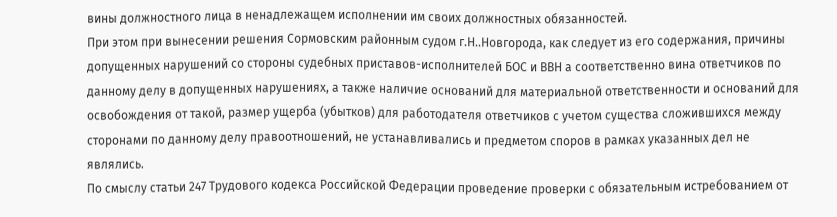вины должностного лица в ненадлежащем исполнении им своих должностных обязанностей.
При этом при вынесении решения Сормовским районным судом г.Н..Новгорода, как следует из его содержания, причины допущенных нарушений со стороны судебных приставов-исполнителей БОС и ВВН а соответственно вина ответчиков по данному делу в допущенных нарушениях, а также наличие оснований для материальной ответственности и оснований для освобождения от такой, размер ущерба (убытков) для работодателя ответчиков с учетом существа сложившихся между сторонами по данному делу правоотношений, не устанавливались и предметом споров в рамках указанных дел не являлись.
По смыслу статьи 247 Трудового кодекса Российской Федерации проведение проверки с обязательным истребованием от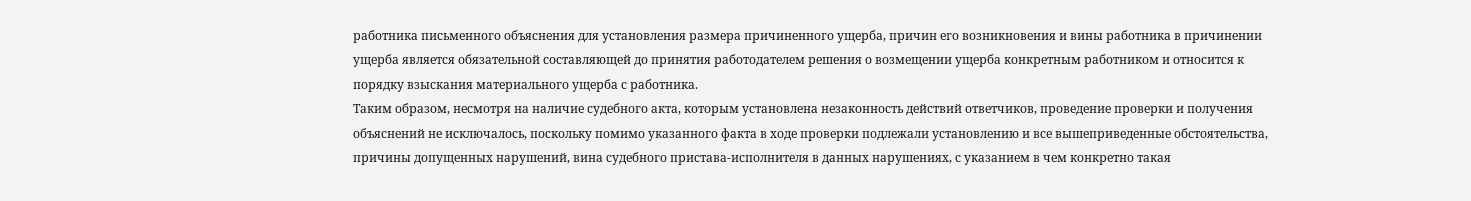работника письменного объяснения для установления размера причиненного ущерба, причин его возникновения и вины работника в причинении ущерба является обязательной составляющей до принятия работодателем решения о возмещении ущерба конкретным работником и относится к порядку взыскания материального ущерба с работника.
Таким образом, несмотря на наличие судебного акта, которым установлена незаконность действий ответчиков, проведение проверки и получения объяснений не исключалось, поскольку помимо указанного факта в ходе проверки подлежали установлению и все вышеприведенные обстоятельства, причины допущенных нарушений, вина судебного пристава-исполнителя в данных нарушениях, с указанием в чем конкретно такая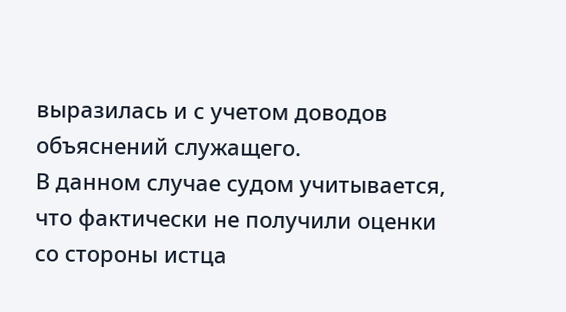выразилась и с учетом доводов объяснений служащего.
В данном случае судом учитывается, что фактически не получили оценки со стороны истца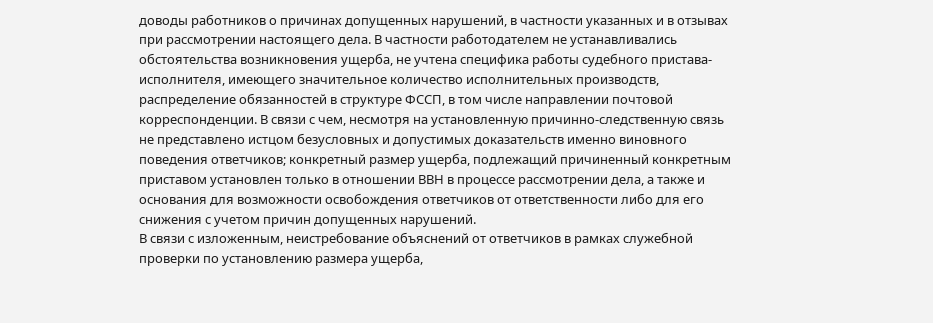доводы работников о причинах допущенных нарушений, в частности указанных и в отзывах при рассмотрении настоящего дела. В частности работодателем не устанавливались обстоятельства возникновения ущерба, не учтена специфика работы судебного пристава-исполнителя, имеющего значительное количество исполнительных производств, распределение обязанностей в структуре ФССП, в том числе направлении почтовой корреспонденции. В связи с чем, несмотря на установленную причинно-следственную связь не представлено истцом безусловных и допустимых доказательств именно виновного поведения ответчиков; конкретный размер ущерба, подлежащий причиненный конкретным приставом установлен только в отношении ВВН в процессе рассмотрении дела, а также и основания для возможности освобождения ответчиков от ответственности либо для его снижения с учетом причин допущенных нарушений.
В связи с изложенным, неистребование объяснений от ответчиков в рамках служебной проверки по установлению размера ущерба,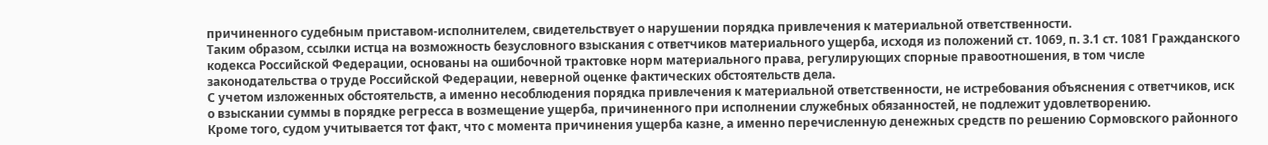причиненного судебным приставом-исполнителем, свидетельствует о нарушении порядка привлечения к материальной ответственности.
Таким образом, ссылки истца на возможность безусловного взыскания с ответчиков материального ущерба, исходя из положений ст. 1069, п. 3.1 ст. 1081 Гражданского кодекса Российской Федерации, основаны на ошибочной трактовке норм материального права, регулирующих спорные правоотношения, в том числе законодательства о труде Российской Федерации, неверной оценке фактических обстоятельств дела.
С учетом изложенных обстоятельств, а именно несоблюдения порядка привлечения к материальной ответственности, не истребования объяснения с ответчиков, иск о взыскании суммы в порядке регресса в возмещение ущерба, причиненного при исполнении служебных обязанностей, не подлежит удовлетворению.
Кроме того, судом учитывается тот факт, что с момента причинения ущерба казне, а именно перечисленную денежных средств по решению Сормовского районного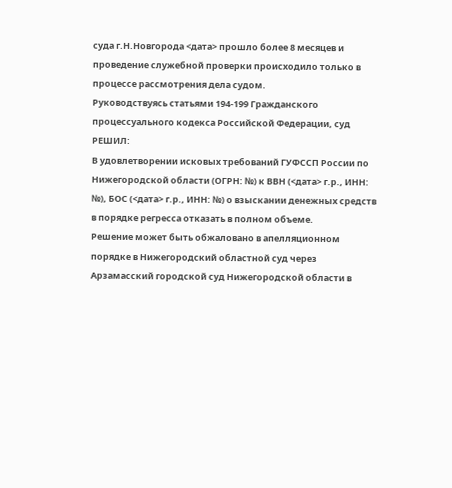суда г.Н.Новгорода <дата> прошло более 8 месяцев и проведение служебной проверки происходило только в процессе рассмотрения дела судом.
Руководствуясь статьями 194-199 Гражданского процессуального кодекса Российской Федерации, суд
РЕШИЛ:
В удовлетворении исковых требований ГУФССП России по Нижегородской области (ОГРН: №) к ВВН (<дата> г.р., ИНН: №), БОС (<дата> г.р., ИНН: №) о взыскании денежных средств в порядке регресса отказать в полном объеме.
Решение может быть обжаловано в апелляционном порядке в Нижегородский областной суд через Арзамасский городской суд Нижегородской области в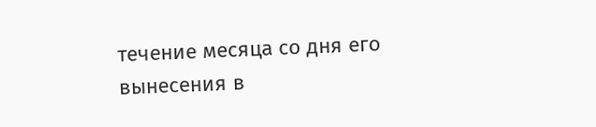течение месяца со дня его вынесения в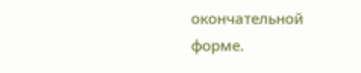окончательной форме.